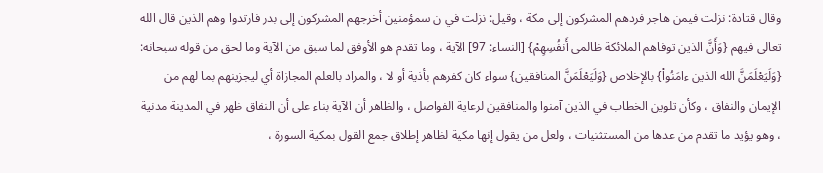وقال قتادة: نزلت فيمن هاجر فردهم المشركون إلى مكة ، وقيل: نزلت في ن سمؤمنين أخرجهم المشركون إلى بدر فارتدوا وهم الذين قال الله تعالى فيهم {وَأَنَّ الذين توفاهم الملائكة ظالمى أَنفُسِهِمْ} [النساء: 97] الآية ، وما تقدم هو الأوفق لما سبق من الآية وما لحق من قوله سبحانه:
{وَلَيَعْلَمَنَّ الله الذين ءامَنُواْ} بالإخلاص {وَلَيَعْلَمَنَّ المنافقين} سواء كان كفرهم بأذية أو لا ، والمراد بالعلم المجازاة أي ليجزينهم بما لهم من الإيمان والنفاق ، وكأن تلوين الخطاب في الذين آمنوا والمنافقين لرعاية الفواصل ، والظاهر أن الآية بناء على أن النفاق ظهر في المدينة مدنية ، وهو يؤيد ما تقدم من عدها من المستثنيات ، ولعل من يقول إنها مكية لظاهر إطلاق جمع القول بمكية السورة ،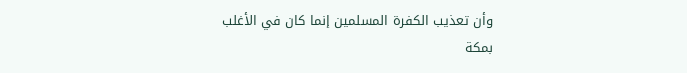وأن تعذيب الكفرة المسلمين إنما كان في الأغلب بمكة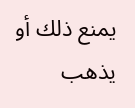يمنع ذلك أو يذهب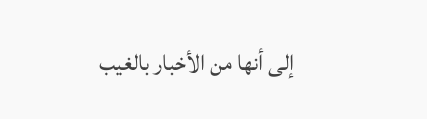إلى أنها من الأخبار بالغيب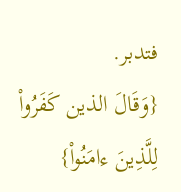فتدبر.
{وَقَالَ الذين كَفَرُواْ لِلَّذِينَ ءامَنُواْ}